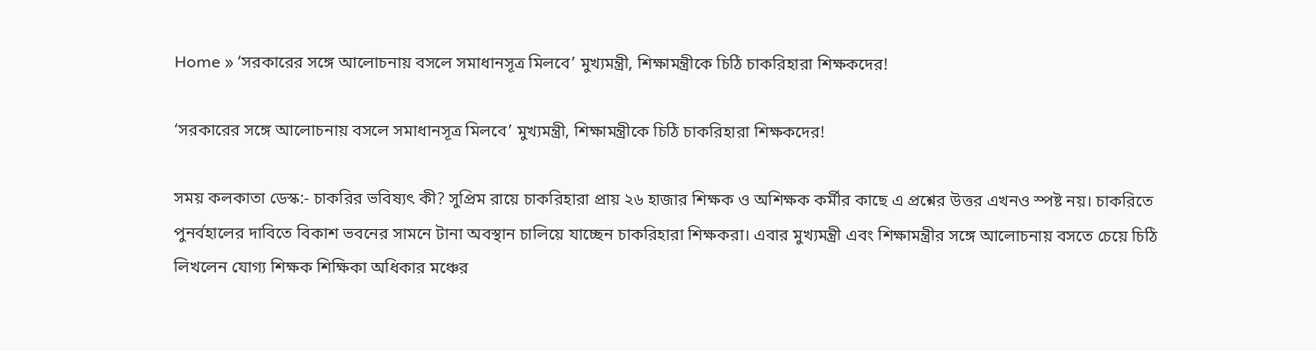Home » ‘সরকারের সঙ্গে আলোচনায় বসলে সমাধানসূত্র মিলবে’ মুখ্যমন্ত্রী, শিক্ষামন্ত্রীকে চিঠি চাকরিহারা শিক্ষকদের!

‘সরকারের সঙ্গে আলোচনায় বসলে সমাধানসূত্র মিলবে’ মুখ্যমন্ত্রী, শিক্ষামন্ত্রীকে চিঠি চাকরিহারা শিক্ষকদের!

সময় কলকাতা ডেস্ক:- চাকরির ভবিষ্যৎ কী? সুপ্রিম রায়ে চাকরিহারা প্রায় ২৬ হাজার শিক্ষক ও অশিক্ষক কর্মীর কাছে এ প্রশ্নের উত্তর এখনও স্পষ্ট নয়। চাকরিতে পুনর্বহালের দাবিতে বিকাশ ভবনের সামনে টানা অবস্থান চালিয়ে যাচ্ছেন চাকরিহারা শিক্ষকরা। এবার মুখ্যমন্ত্রী এবং শিক্ষামন্ত্রীর সঙ্গে আলোচনায় বসতে চেয়ে চিঠি লিখলেন যোগ্য শিক্ষক শিক্ষিকা অধিকার মঞ্চের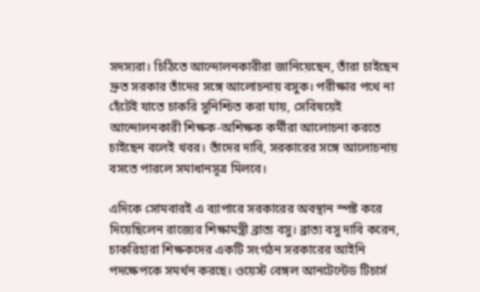সদস্যরা। চিঠিতে আন্দোলনকারীরা জানিয়েছেন, তাঁরা চাইছেন দ্রুত সরকার তাঁদের সঙ্গে আলোচনায় বসুক। পরীক্ষার পথে না হেঁটেই যাতে চাকরি সুনিশ্চিত করা যায়, সেবিষয়েই আন্দোলনকারী শিক্ষক-অশিক্ষক কর্মীরা আলোচনা করতে চাইছেন বলেই খবর। তাঁদের দাবি, সরকারের সঙ্গে আলোচনায় বসতে পারলে সমাধানসূত্র মিলবে।

এদিকে সোমবারই এ ব্যাপারে সরকারের অবস্থান স্পষ্ট করে দিয়েছিলেন রাজ্যের শিক্ষামন্ত্রী ব্রাত্য বসু। ব্রাত্য বসু দাবি করেন, চাকরিহারা শিক্ষকদের একটি সংগঠন সরকারের আইনি পদক্ষেপকে সমর্থন করছে। ওয়েস্ট বেঙ্গল আনটেন্টেড টিচার্স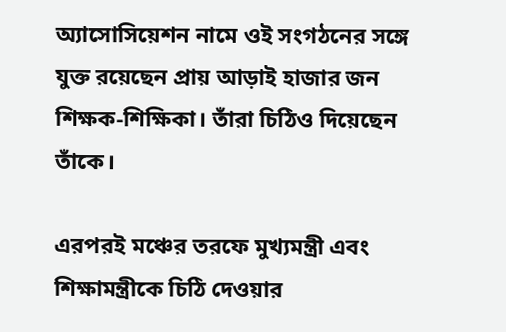অ্যাসোসিয়েশন নামে ওই সংগঠনের সঙ্গে যুক্ত রয়েছেন প্রায় আড়াই হাজার জন শিক্ষক-শিক্ষিকা। তাঁরা চিঠিও দিয়েছেন তাঁকে।

এরপরই মঞ্চের তরফে মুখ্যমন্ত্রী এবং শিক্ষামন্ত্রীকে চিঠি দেওয়ার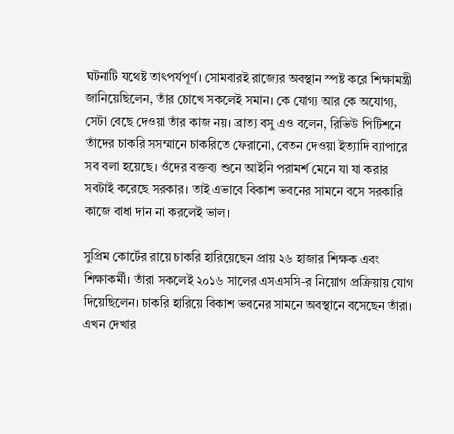ঘটনাটি যথেষ্ট তাৎপর্যপূর্ণ। সোমবারই রাজ্যের অবস্থান স্পষ্ট করে শিক্ষামন্ত্রী জানিয়েছিলেন, তাঁর চোখে সকলেই সমান। কে যোগ্য আর কে অযোগ্য, সেটা বেছে দেওয়া তাঁর কাজ নয়। ব্রাত্য বসু এও বলেন, রিভিউ পিটিশনে তাঁদের চাকরি সসম্মানে চাকরিতে ফেরানো, বেতন দেওয়া ইত্যাদি ব্যাপারে সব বলা হয়েছে। ওঁদের বক্তব্য শুনে আইনি পরামর্শ মেনে যা যা করার সবটাই করেছে সরকার। তাই এভাবে বিকাশ ভবনের সামনে বসে সরকারি কাজে বাধা দান না করলেই ভাল।

সুপ্রিম কোর্টের রায়ে চাকরি হারিয়েছেন প্রায় ২৬ হাজার শিক্ষক এবং শিক্ষাকর্মী। তাঁরা সকলেই ২০১৬ সালের এসএসসি-র নিয়োগ প্রক্রিয়ায় যোগ দিয়েছিলেন। চাকরি হারিয়ে বিকাশ ভবনের সামনে অবস্থানে বসেছেন তাঁরা। এখন দেখার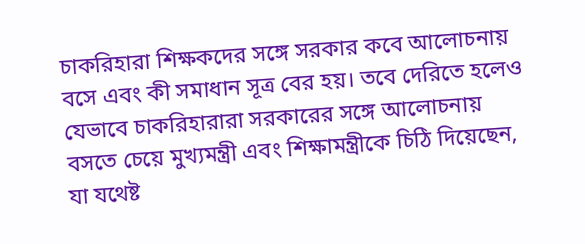চাকরিহারা শিক্ষকদের সঙ্গে সরকার কবে আলোচনায় বসে এবং কী সমাধান সূত্র বের হয়। তবে দেরিতে হলেও যেভাবে চাকরিহারারা সরকারের সঙ্গে আলোচনায় বসতে চেয়ে মুখ্যমন্ত্রী এবং শিক্ষামন্ত্রীকে চিঠি দিয়েছেন, যা যথেষ্ট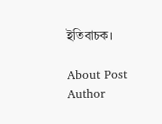ইতিবাচক।

About Post Author